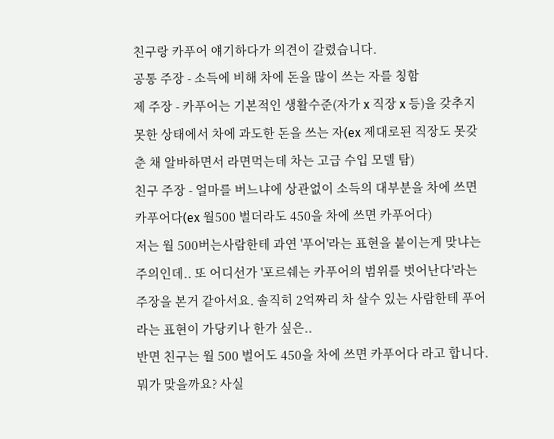친구랑 카푸어 얘기하다가 의견이 갈렸습니다.
공통 주장 - 소득에 비해 차에 돈을 많이 쓰는 자를 칭함
제 주장 - 카푸어는 기본적인 생활수준(자가 x 직장 x 등)을 갖추지 못한 상태에서 차에 과도한 돈을 쓰는 자(ex 제대로된 직장도 못갖춘 채 알바하면서 라면먹는데 차는 고급 수입 모델 탐)
친구 주장 - 얼마를 버느냐에 상관없이 소득의 대부분을 차에 쓰면 카푸어다(ex 월500 벌더라도 450을 차에 쓰면 카푸어다)
저는 월 500버는사람한테 과연 '푸어'라는 표현을 붙이는게 맞냐는 주의인데.. 또 어디선가 '포르쉐는 카푸어의 범위를 벗어난다'라는 주장을 본거 같아서요. 솔직히 2억짜리 차 살수 있는 사람한테 푸어라는 표현이 가당키나 한가 싶은..
반면 친구는 월 500 벌어도 450을 차에 쓰면 카푸어다 라고 합니다.
뭐가 맞을까요? 사실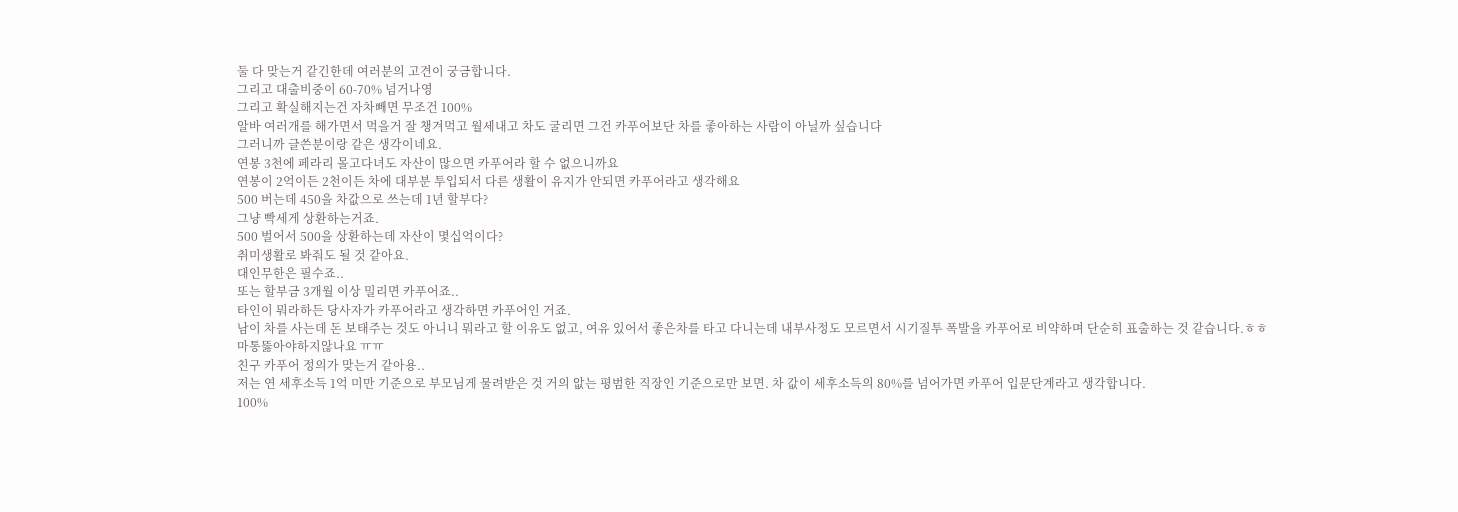둘 다 맞는거 같긴한데 여러분의 고견이 궁금합니다.
그리고 대출비중이 60-70% 넘거나영
그리고 확실해지는건 자차빼면 무조건 100%
알바 여러개를 해가면서 먹을거 잘 챙겨먹고 월세내고 차도 굴리면 그건 카푸어보단 차를 좋아하는 사람이 아닐까 싶습니다
그러니까 글쓴분이랑 같은 생각이네요.
연봉 3천에 페라리 몰고다녀도 자산이 많으면 카푸어라 할 수 없으니까요
연봉이 2억이든 2천이든 차에 대부분 투입되서 다른 생활이 유지가 안되면 카푸어라고 생각해요
500 버는데 450을 차값으로 쓰는데 1년 할부다?
그냥 빡세게 상환하는거죠.
500 벌어서 500을 상환하는데 자산이 몇십억이다?
취미생활로 봐줘도 될 것 같아요.
대인무한은 필수죠..
또는 할부금 3개월 이상 밀리면 카푸어죠..
타인이 뭐라하든 당사자가 카푸어라고 생각하면 카푸어인 거죠.
남이 차를 사는데 돈 보태주는 것도 아니니 뭐라고 할 이유도 없고, 여유 있어서 좋은차를 타고 다니는데 내부사정도 모르면서 시기질투 폭발을 카푸어로 비약하며 단순히 표출하는 것 같습니다.ㅎㅎ
마통뚫아야하지않나요 ㅠㅠ
친구 카푸어 정의가 맞는거 같아용..
저는 연 세후소득 1억 미만 기준으로 부모님게 물려받은 것 거의 앖는 평범한 직장인 기준으로만 보면. 차 값이 세후소득의 80%를 넘어가면 카푸어 입문단계라고 생각합니다.
100%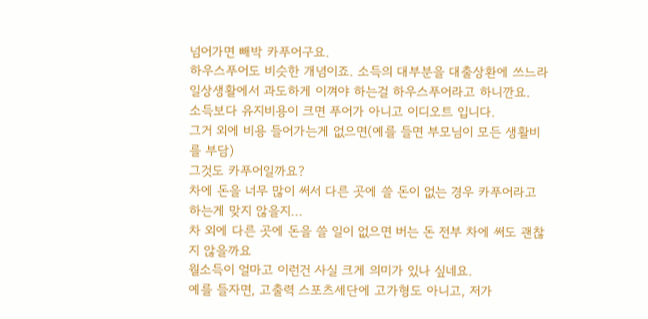넘어가면 빼박 카푸어구요.
하우스푸어도 비슷한 개념이죠. 소득의 대부분을 대출상환에 쓰느라 일상생활에서 과도하게 이껴야 하는걸 하우스푸어라고 하니깐요.
소득보다 유지비용이 크면 푸어가 아니고 이디오트 입니다.
그거 외에 비용 들어가는게 없으면(예를 들면 부모님이 모든 생활비를 부담)
그것도 카푸어일까요?
차에 돈을 너무 많이 써서 다른 곳에 쓸 돈이 없는 경우 카푸어라고 하는게 맞지 않을지...
차 외에 다른 곳에 돈을 쓸 일이 없으면 버는 돈 전부 차에 써도 괜찮지 않을까요
월소득이 얼마고 이런건 사실 크게 의미가 있나 싶네요.
예를 들자면, 고출력 스포츠세단에 고가형도 아니고, 저가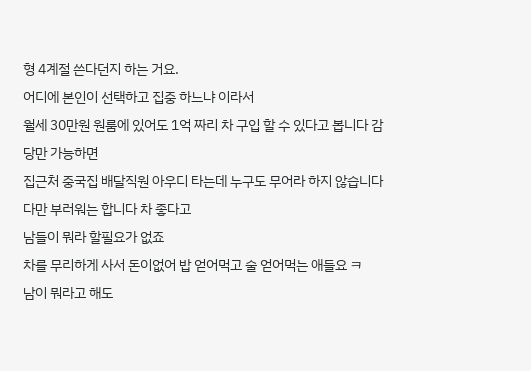형 4계절 쓴다던지 하는 거요.
어디에 본인이 선택하고 집중 하느냐 이라서
월세 30만원 원룸에 있어도 1억 짜리 차 구입 할 수 있다고 봅니다 감당만 가능하면
집근처 중국집 배달직원 아우디 타는데 누구도 무어라 하지 않습니다 다만 부러워는 합니다 차 좋다고
남들이 뭐라 할필요가 없죠
차를 무리하게 사서 돈이없어 밥 얻어먹고 술 얻어먹는 애들요 ㅋ
남이 뭐라고 해도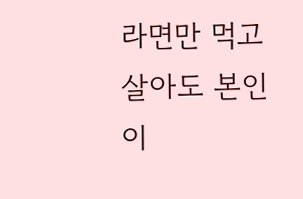라면만 먹고 살아도 본인이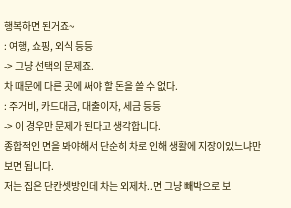행복하면 된거죠~
: 여행, 쇼핑, 외식 등등
-> 그냥 선택의 문제죠.
차 때문에 다른 곳에 써야 할 돈을 쓸 수 없다.
: 주거비, 카드대금, 대출이자, 세금 등등
-> 이 경우만 문제가 된다고 생각합니다.
종합적인 면을 봐야해서 단순히 차로 인해 생활에 지장이있느냐만 보면 됩니다.
저는 집은 단칸셋방인데 차는 외제차..면 그냥 빼박으로 보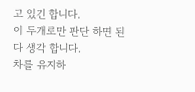고 있긴 합니다.
이 두개로만 판단 하면 된다 생각 합니다.
차를 유지하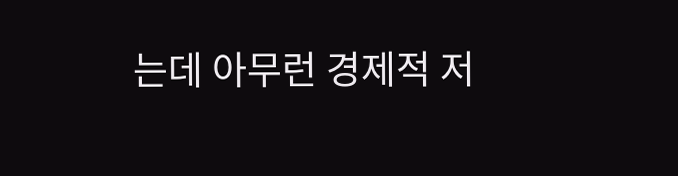는데 아무런 경제적 저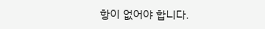항이 없어야 합니다.